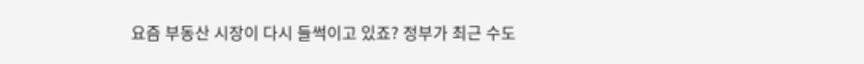요즘 부동산 시장이 다시 들썩이고 있죠? 정부가 최근 수도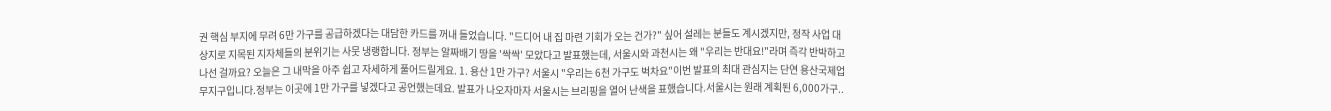권 핵심 부지에 무려 6만 가구를 공급하겠다는 대담한 카드를 꺼내 들었습니다. "드디어 내 집 마련 기회가 오는 건가?" 싶어 설레는 분들도 계시겠지만, 정작 사업 대상지로 지목된 지자체들의 분위기는 사뭇 냉랭합니다. 정부는 알짜배기 땅을 '싹싹' 모았다고 발표했는데, 서울시와 과천시는 왜 "우리는 반대요!"라며 즉각 반박하고 나선 걸까요? 오늘은 그 내막을 아주 쉽고 자세하게 풀어드릴게요. 1. 용산 1만 가구? 서울시 "우리는 6천 가구도 벅차요"이번 발표의 최대 관심지는 단연 용산국제업무지구입니다.정부는 이곳에 1만 가구를 넣겠다고 공언했는데요. 발표가 나오자마자 서울시는 브리핑을 열어 난색을 표했습니다.서울시는 원래 계획된 6,000가구..